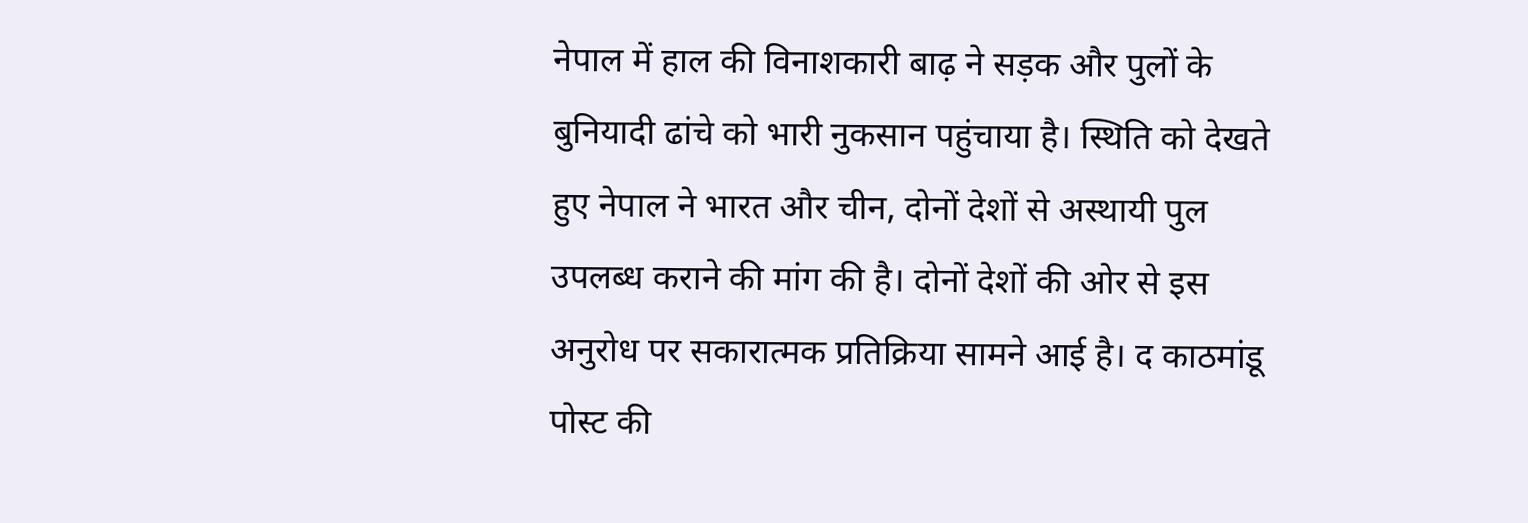नेपाल में हाल की विनाशकारी बाढ़ ने सड़क और पुलों के बुनियादी ढांचे को भारी नुकसान पहुंचाया है। स्थिति को देखते हुए नेपाल ने भारत और चीन, दोनों देशों से अस्थायी पुल उपलब्ध कराने की मांग की है। दोनों देशों की ओर से इस अनुरोध पर सकारात्मक प्रतिक्रिया सामने आई है। द काठमांडू पोस्ट की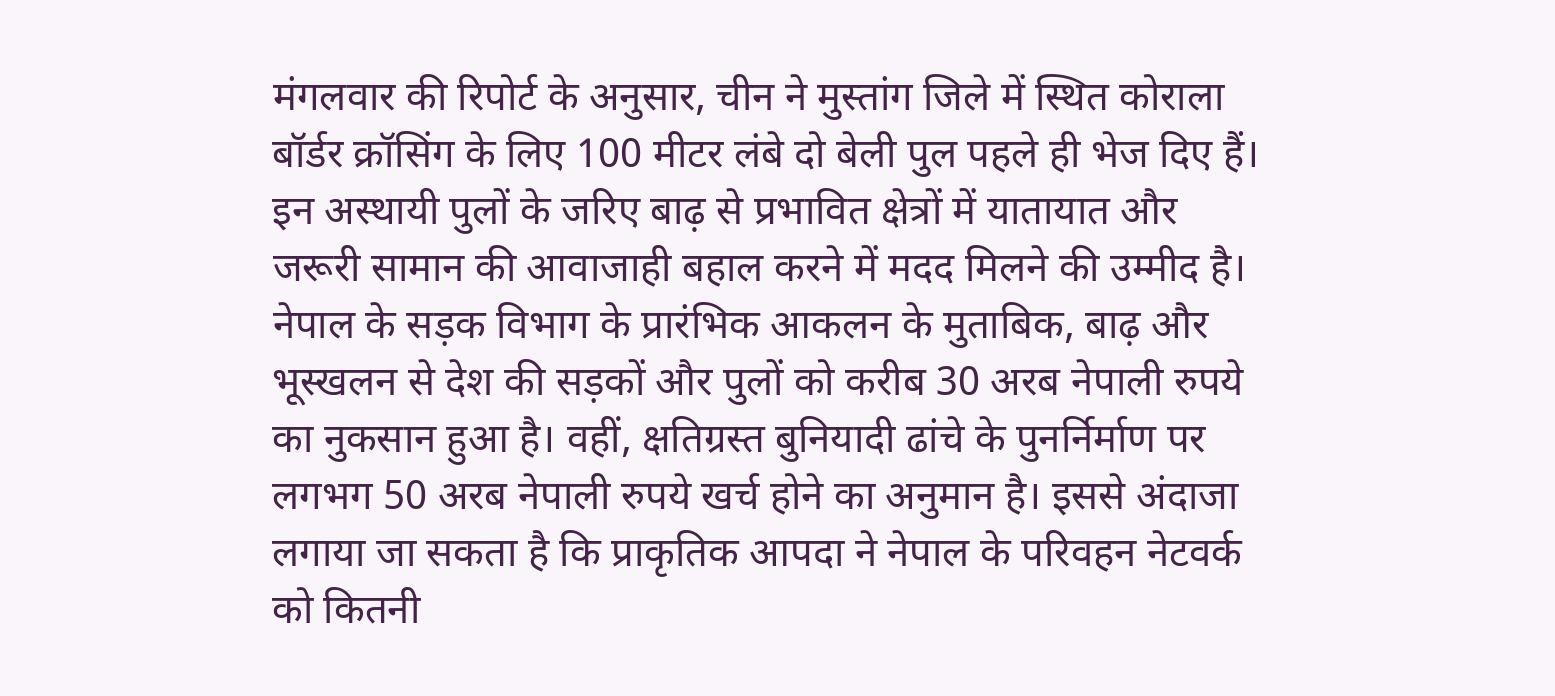मंगलवार की रिपोर्ट के अनुसार, चीन ने मुस्तांग जिले में स्थित कोराला बॉर्डर क्रॉसिंग के लिए 100 मीटर लंबे दो बेली पुल पहले ही भेज दिए हैं। इन अस्थायी पुलों के जरिए बाढ़ से प्रभावित क्षेत्रों में यातायात और जरूरी सामान की आवाजाही बहाल करने में मदद मिलने की उम्मीद है।
नेपाल के सड़क विभाग के प्रारंभिक आकलन के मुताबिक, बाढ़ और भूस्खलन से देश की सड़कों और पुलों को करीब 30 अरब नेपाली रुपये का नुकसान हुआ है। वहीं, क्षतिग्रस्त बुनियादी ढांचे के पुनर्निर्माण पर लगभग 50 अरब नेपाली रुपये खर्च होने का अनुमान है। इससे अंदाजा लगाया जा सकता है कि प्राकृतिक आपदा ने नेपाल के परिवहन नेटवर्क को कितनी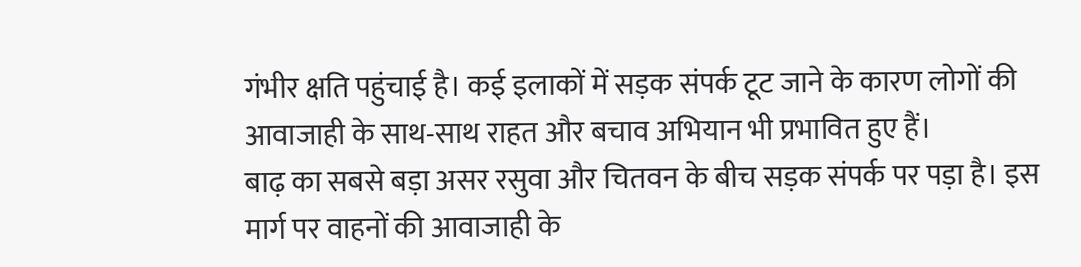गंभीर क्षति पहुंचाई है। कई इलाकों में सड़क संपर्क टूट जाने के कारण लोगों की आवाजाही के साथ-साथ राहत और बचाव अभियान भी प्रभावित हुए हैं।
बाढ़ का सबसे बड़ा असर रसुवा और चितवन के बीच सड़क संपर्क पर पड़ा है। इस मार्ग पर वाहनों की आवाजाही के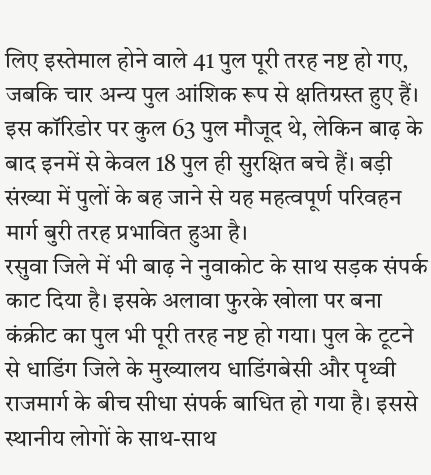लिए इस्तेमाल होने वाले 41 पुल पूरी तरह नष्ट हो गए, जबकि चार अन्य पुल आंशिक रूप से क्षतिग्रस्त हुए हैं। इस कॉरिडोर पर कुल 63 पुल मौजूद थे, लेकिन बाढ़ के बाद इनमें से केवल 18 पुल ही सुरक्षित बचे हैं। बड़ी संख्या में पुलों के बह जाने से यह महत्वपूर्ण परिवहन मार्ग बुरी तरह प्रभावित हुआ है।
रसुवा जिले में भी बाढ़ ने नुवाकोट के साथ सड़क संपर्क काट दिया है। इसके अलावा फुरके खोला पर बना कंक्रीट का पुल भी पूरी तरह नष्ट हो गया। पुल के टूटने से धाडिंग जिले के मुख्यालय धाडिंगबेसी और पृथ्वी राजमार्ग के बीच सीधा संपर्क बाधित हो गया है। इससे स्थानीय लोगों के साथ-साथ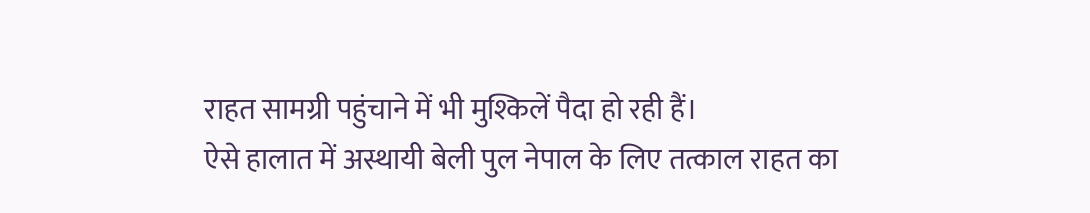राहत सामग्री पहुंचाने में भी मुश्किलें पैदा हो रही हैं।
ऐसे हालात में अस्थायी बेली पुल नेपाल के लिए तत्काल राहत का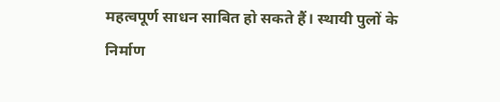महत्वपूर्ण साधन साबित हो सकते हैं। स्थायी पुलों के निर्माण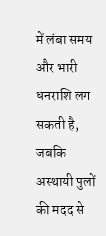में लंबा समय और भारी धनराशि लग सकती है, जबकि अस्थायी पुलों की मदद से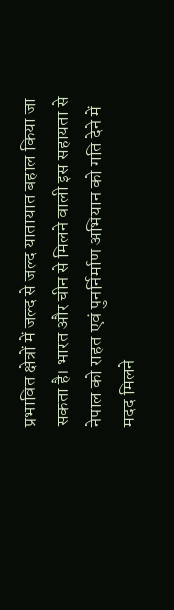प्रभावित क्षेत्रों में जल्द से जल्द यातायात बहाल किया जा सकता है। भारत और चीन से मिलने वाली इस सहायता से नेपाल को राहत एवं पुनर्निर्माण अभियान को गति देने में मदद मिलने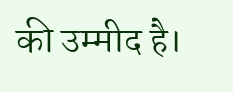की उम्मीद है।